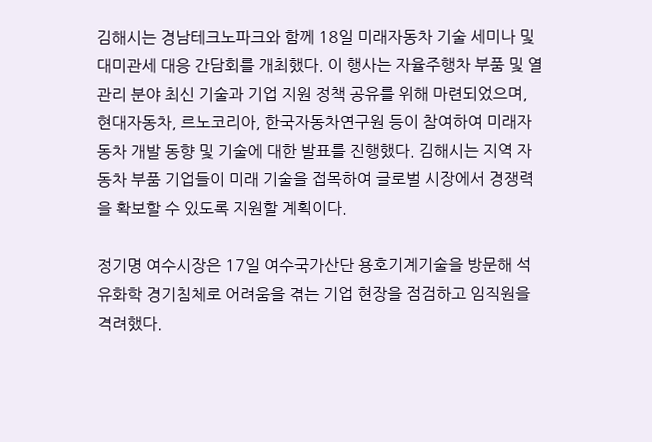김해시는 경남테크노파크와 함께 18일 미래자동차 기술 세미나 및 대미관세 대응 간담회를 개최했다. 이 행사는 자율주행차 부품 및 열관리 분야 최신 기술과 기업 지원 정책 공유를 위해 마련되었으며, 현대자동차, 르노코리아, 한국자동차연구원 등이 참여하여 미래자동차 개발 동향 및 기술에 대한 발표를 진행했다. 김해시는 지역 자동차 부품 기업들이 미래 기술을 접목하여 글로벌 시장에서 경쟁력을 확보할 수 있도록 지원할 계획이다.

정기명 여수시장은 17일 여수국가산단 용호기계기술을 방문해 석유화학 경기침체로 어려움을 겪는 기업 현장을 점검하고 임직원을 격려했다.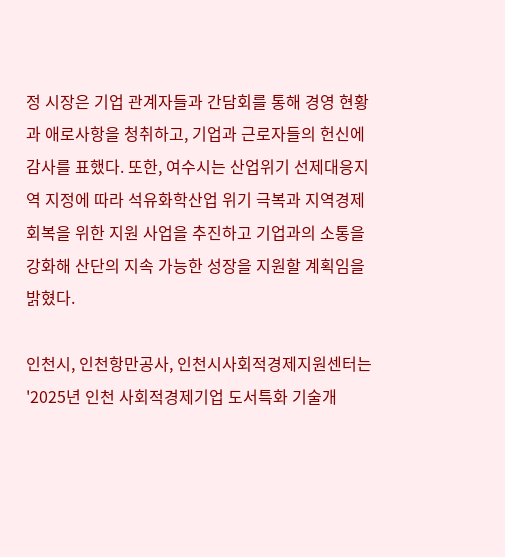정 시장은 기업 관계자들과 간담회를 통해 경영 현황과 애로사항을 청취하고, 기업과 근로자들의 헌신에 감사를 표했다. 또한, 여수시는 산업위기 선제대응지역 지정에 따라 석유화학산업 위기 극복과 지역경제 회복을 위한 지원 사업을 추진하고 기업과의 소통을 강화해 산단의 지속 가능한 성장을 지원할 계획임을 밝혔다.

인천시, 인천항만공사, 인천시사회적경제지원센터는 '2025년 인천 사회적경제기업 도서특화 기술개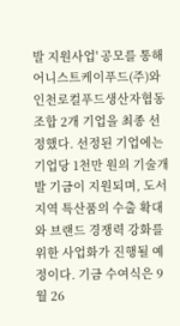발 지원사업' 공모를 통해 어니스트케이푸드(주)와 인천로컬푸드생산자협동조합 2개 기업을 최종 선정했다. 선정된 기업에는 기업당 1천만 원의 기술개발 기금이 지원되며, 도서지역 특산품의 수출 확대와 브랜드 경쟁력 강화를 위한 사업화가 진행될 예정이다. 기금 수여식은 9월 26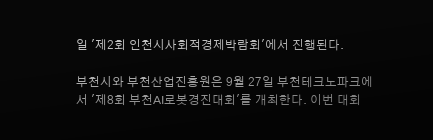일 '제2회 인천시사회적경제박람회'에서 진행된다.

부천시와 부천산업진흥원은 9월 27일 부천테크노파크에서 '제8회 부천AI로봇경진대회'를 개최한다. 이번 대회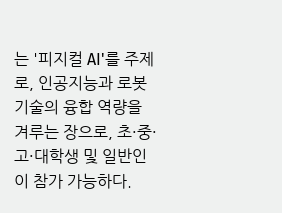는 '피지컬 AI'를 주제로, 인공지능과 로봇 기술의 융합 역량을 겨루는 장으로, 초·중·고·대학생 및 일반인이 참가 가능하다.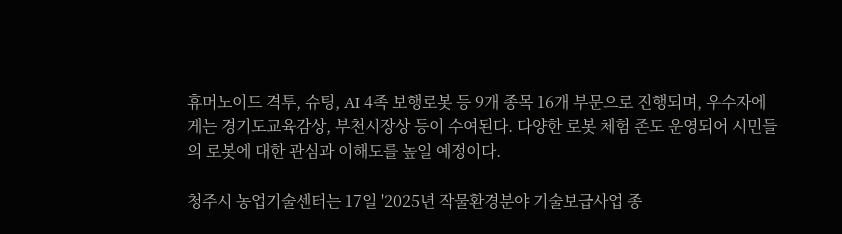휴머노이드 격투, 슈팅, AI 4족 보행로봇 등 9개 종목 16개 부문으로 진행되며, 우수자에게는 경기도교육감상, 부천시장상 등이 수여된다. 다양한 로봇 체험 존도 운영되어 시민들의 로봇에 대한 관심과 이해도를 높일 예정이다.

청주시 농업기술센터는 17일 '2025년 작물환경분야 기술보급사업 종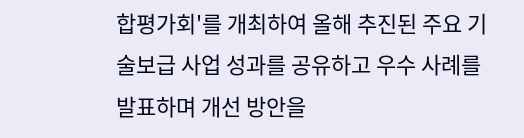합평가회'를 개최하여 올해 추진된 주요 기술보급 사업 성과를 공유하고 우수 사례를 발표하며 개선 방안을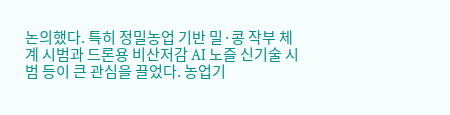논의했다. 특히 정밀농업 기반 밀·콩 작부 체계 시범과 드론용 비산저감 AI 노즐 신기술 시범 등이 큰 관심을 끌었다. 농업기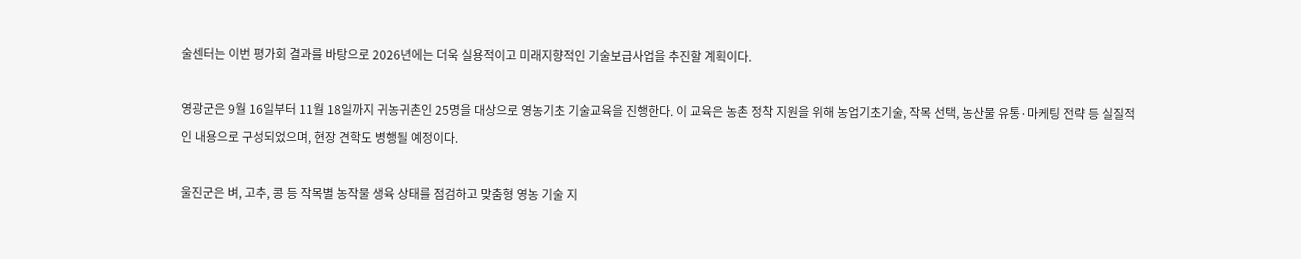술센터는 이번 평가회 결과를 바탕으로 2026년에는 더욱 실용적이고 미래지향적인 기술보급사업을 추진할 계획이다.

영광군은 9월 16일부터 11월 18일까지 귀농귀촌인 25명을 대상으로 영농기초 기술교육을 진행한다. 이 교육은 농촌 정착 지원을 위해 농업기초기술, 작목 선택, 농산물 유통·마케팅 전략 등 실질적인 내용으로 구성되었으며, 현장 견학도 병행될 예정이다.

울진군은 벼, 고추, 콩 등 작목별 농작물 생육 상태를 점검하고 맞춤형 영농 기술 지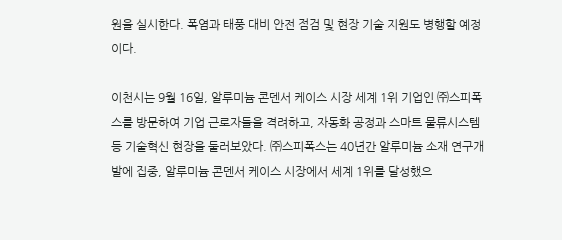원을 실시한다. 폭염과 태풍 대비 안전 점검 및 현장 기술 지원도 병행할 예정이다.

이천시는 9월 16일, 알루미늄 콘덴서 케이스 시장 세계 1위 기업인 ㈜스피폭스를 방문하여 기업 근로자들을 격려하고, 자동화 공정과 스마트 물류시스템 등 기술혁신 현장을 둘러보았다. ㈜스피폭스는 40년간 알루미늄 소재 연구개발에 집중, 알루미늄 콘덴서 케이스 시장에서 세계 1위를 달성했으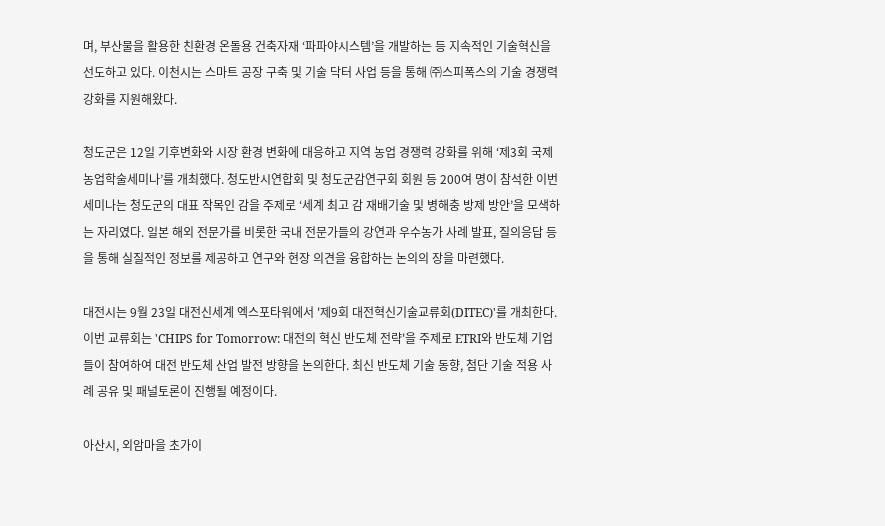며, 부산물을 활용한 친환경 온돌용 건축자재 ‘파파야시스템’을 개발하는 등 지속적인 기술혁신을 선도하고 있다. 이천시는 스마트 공장 구축 및 기술 닥터 사업 등을 통해 ㈜스피폭스의 기술 경쟁력 강화를 지원해왔다.

청도군은 12일 기후변화와 시장 환경 변화에 대응하고 지역 농업 경쟁력 강화를 위해 ‘제3회 국제농업학술세미나’를 개최했다. 청도반시연합회 및 청도군감연구회 회원 등 200여 명이 참석한 이번 세미나는 청도군의 대표 작목인 감을 주제로 ‘세계 최고 감 재배기술 및 병해충 방제 방안’을 모색하는 자리였다. 일본 해외 전문가를 비롯한 국내 전문가들의 강연과 우수농가 사례 발표, 질의응답 등을 통해 실질적인 정보를 제공하고 연구와 현장 의견을 융합하는 논의의 장을 마련했다.

대전시는 9월 23일 대전신세계 엑스포타워에서 '제9회 대전혁신기술교류회(DITEC)'를 개최한다. 이번 교류회는 'CHIPS for Tomorrow: 대전의 혁신 반도체 전략'을 주제로 ETRI와 반도체 기업들이 참여하여 대전 반도체 산업 발전 방향을 논의한다. 최신 반도체 기술 동향, 첨단 기술 적용 사례 공유 및 패널토론이 진행될 예정이다.

아산시, 외암마을 초가이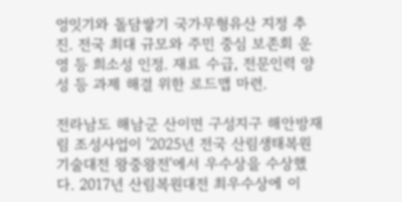엉잇기와 돌담쌓기 국가무형유산 지정 추진. 전국 최대 규모와 주민 중심 보존회 운영 등 희소성 인정. 재료 수급, 전문인력 양성 등 과제 해결 위한 로드맵 마련.

전라남도 해남군 산이면 구성지구 해안방재림 조성사업이 '2025년 전국 산림생태복원 기술대전 왕중왕전'에서 우수상을 수상했다. 2017년 산림복원대전 최우수상에 이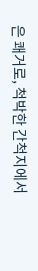은 쾌거로, 척박한 간척지에서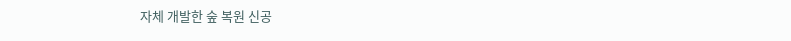자체 개발한 숲 복원 신공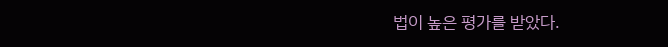법이 높은 평가를 받았다.